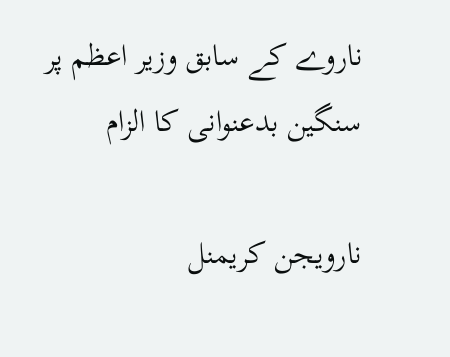ناروے کے سابق وزیر اعظم پر سنگین بدعنوانی کا الزام

نارویجن کریمنل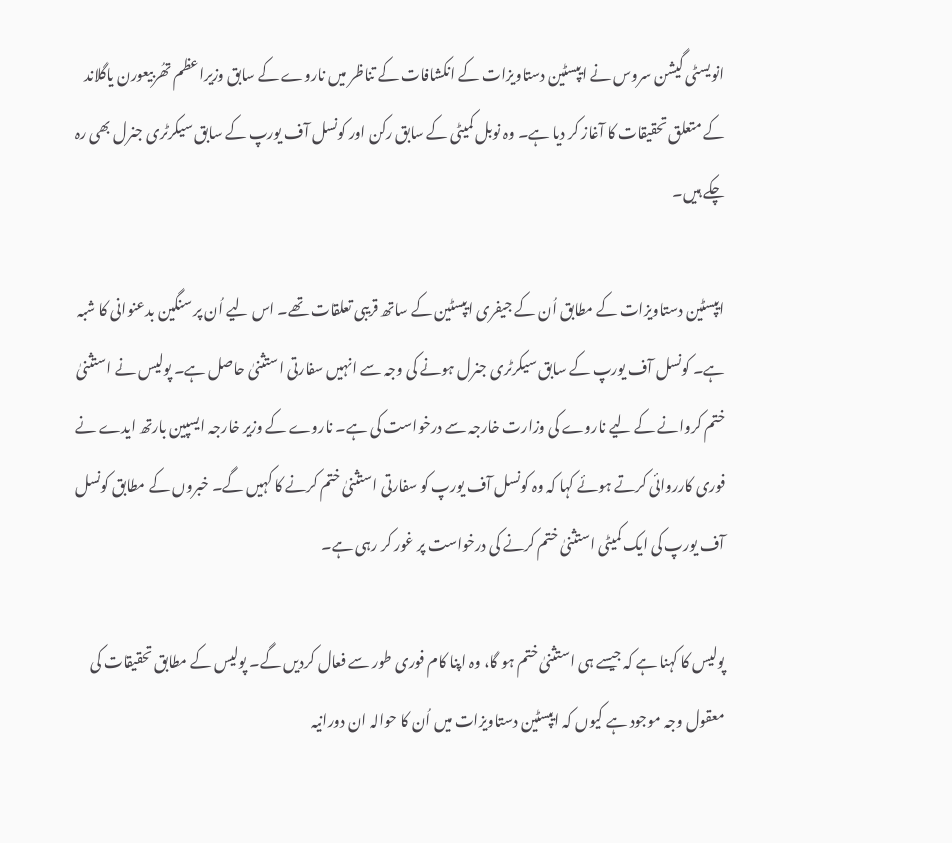انویسٹی گیشن سروس نے ایپسٹین دستاویزات کے انکشافات کے تناظر میں ناروے کے سابق وزیراعظم تھُربیعورن یاگلاند کے متعلق تحقیقات کا آغاز کر دیا ہے۔ وہ نوبل کمیٹی کے سابق رکن اور کونسل آف یورپ کے سابق سیکرٹری جنرل بھی رہ چکے ہیں۔

ایپسٹین دستاویزات کے مطابق اُن کے جیفری ایپسٹین کے ساتھ قریبی تعلقات تھے۔ اس لیے اُن پر سنگین بدعنوانی کا شبہ ہے۔ کونسل آف یورپ کے سابق سیکرٹری جنرل ہونے کی وجہ سے انہیں سفارتی استثنیٰ حاصل ہے۔ پولیس نے استثنیٰ ختم کروانے کے لیے ناروے کی وزارت خارجہ سے درخواست کی ہے۔ ناروے کے وزیر خارجہ ایسپین بارتھ ایدے نے فوری کارروائی کرتے ہوئے کہا کہ وہ کونسل آف یورپ کو سفارتی استثنیٰ ختم کرنے کا کہیں گے۔ خبروں کے مطابق کونسل آف یورپ کی ایک کمیٹی استثنیٰ ختم کرنے کی درخواست پر غور کر رہی ہے۔

پولیس کا کہنا ہے کہ جیسے ہی استثنیٰ ختم ہو گا، وہ اپنا کام فوری طور سے فعال کردیں گے۔ پولیس کے مطابق تحقیقات کی معقول وجہ موجود ہے کیوں کہ ایپسٹین دستاویزات میں اُن کا حوالہ ان دورانیہ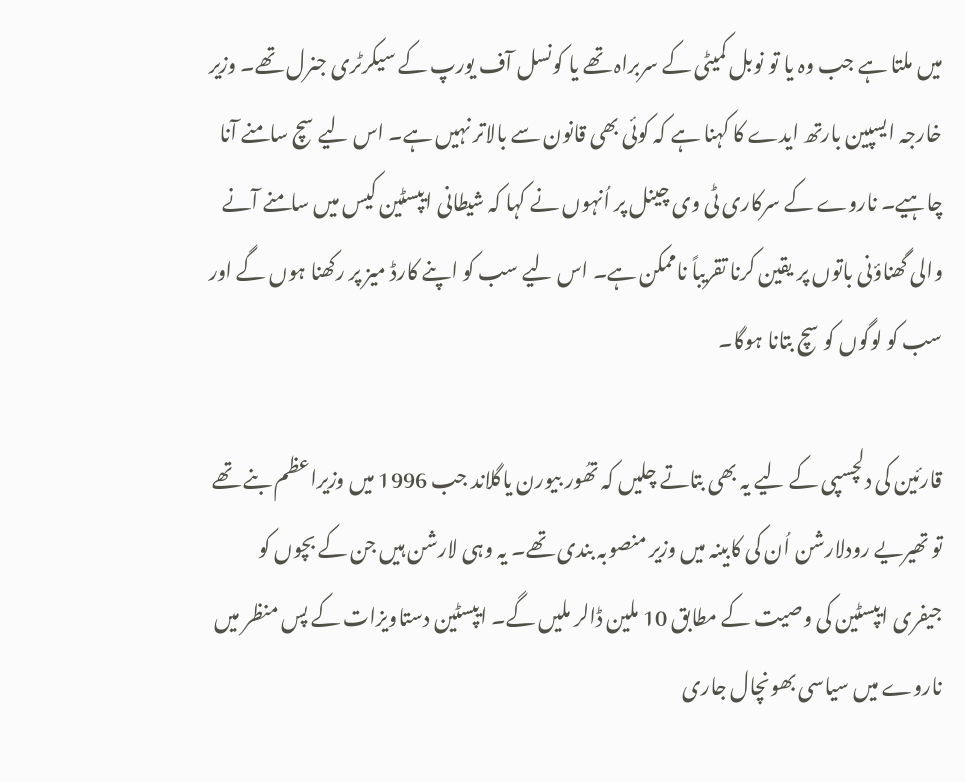میں ملتا ہے جب وہ یا تو نوبل کمیٹی کے سربراہ تھے یا کونسل آف یورپ کے سیکرٹری جنرل تھے۔ وزیر خارجہ ایسپین بارتھ ایدے کا کہنا ہے کہ کوئی بھی قانون سے بالاتر نہیں ہے۔ اس لیے سچ سامنے آنا چاہیے۔ ناروے کے سرکاری ٹی وی چینل پر اُنہوں نے کہا کہ شیطانی ایپسٹین کیس میں سامنے آنے والی گھناؤنی باتوں پر یقین کرنا تقریباً ناممکن ہے۔ اس لیے سب کو اپنے کارڈ میز پر رکھنا ہوں گے اور سب کو لوگوں کو سچ بتانا ہوگا۔

قارئین کی دلچسپی کے لیے یہ بھی بتاتے چلیں کہ تھُور بیورن یاگلاند جب 1996 میں وزیراعظم بنے تھے تو تھیریے رودلارشن اُن کی کابینہ میں وزیر منصوبہ بندی تھے۔ یہ وہی لارشن ہیں جن کے بچوں کو جیفری ایپسٹین کی وصیت کے مطابق 10 ملین ڈالر ملیں گے۔ ایپسٹین دستاویزات کے پس منظر میں ناروے میں سیاسی بھونچال جاری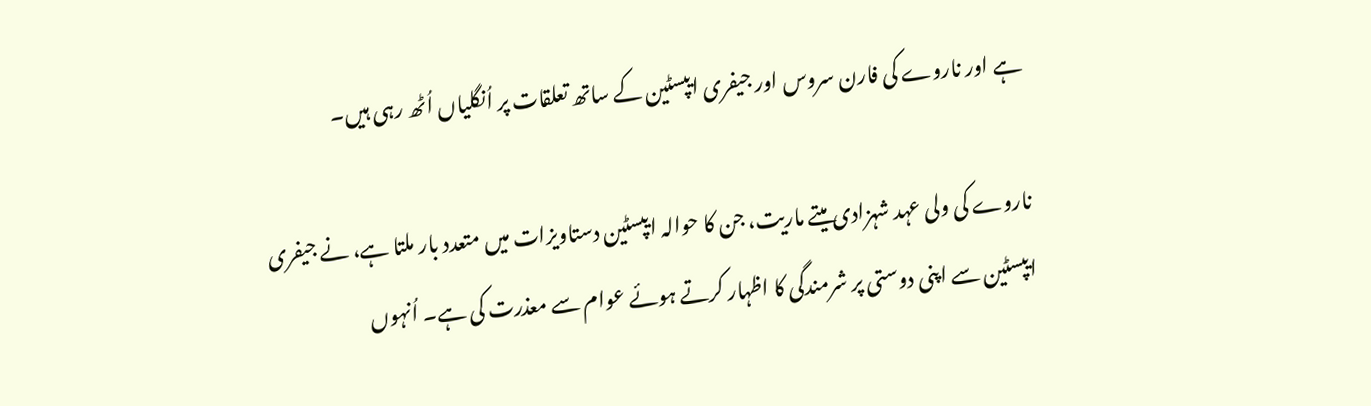ہے اور ناروے کی فارن سروس اور جیفری ایپسٹین کے ساتھ تعلقات پر اُنگلیاں اُٹھ رہی ہیں۔

ناروے کی ولی عہد شہزادی میتے ماریت، جن کا حوالہ ایپسٹین دستاویزات میں متعدد بار ملتا ہے، نے جیفری ایپسٹین سے اپنی دوستی پر شرمندگی کا اظہار کرتے ہوئے عوام سے معذرت کی ہے۔ اُنہوں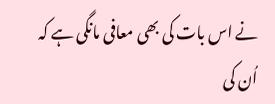نے اس بات کی بھی معافی مانگی ہے کہ اُن کی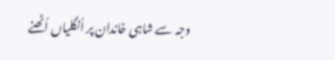وجہ سے شاہی خاندان پر اُنگلیاں اُٹھنے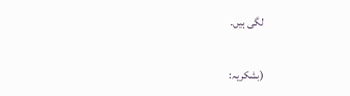لگی ہیں۔

(بشکریہ: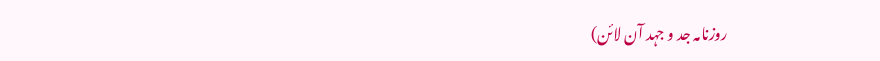روزنامہ جد و جہد آن لائن)